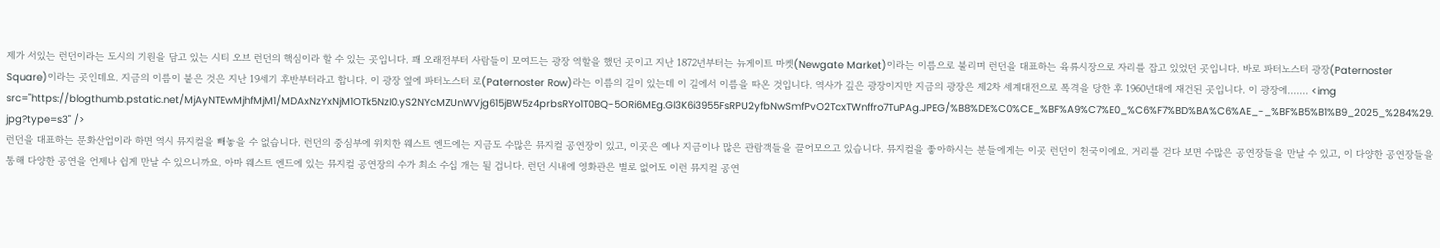제가 서있는 런던이라는 도시의 기원을 담고 있는 시티 오브 런던의 핵심이라 할 수 있는 곳입니다. 꽤 오래전부터 사람들이 모여드는 광장 역할을 했던 곳이고 지난 1872년부터는 뉴게이트 마켓(Newgate Market)이라는 이름으로 불리며 런던을 대표하는 육류시장으로 자리를 잡고 있었던 곳입니다. 바로 파터노스터 광장(Paternoster Square)이라는 곳인데요. 지금의 이름이 붙은 것은 지난 19세기 후반부터라고 합니다. 이 광장 옆에 파터노스터 로(Paternoster Row)라는 이름의 길이 있는데 이 길에서 이름을 따온 것입니다. 역사가 깊은 광장이지만 지금의 광장은 제2차 세계대전으로 폭격을 당한 후 1960년대에 재건된 곳입니다. 이 광장에....... <img src="https://blogthumb.pstatic.net/MjAyNTEwMjhfMjM1/MDAxNzYxNjM1OTk5NzI0.yS2NYcMZUnWVjg615jBW5z4prbsRYo1T0BQ-5ORi6MEg.Gl3K6i3955FsRPU2yfbNwSmfPvO2TcxTWnffro7TuPAg.JPEG/%B8%DE%C0%CE_%BF%A9%C7%E0_%C6%F7%BD%BA%C6%AE_-_%BF%B5%B1%B9_2025_%284%29.jpg?type=s3" />
런던을 대표하는 문화산업이라 하면 역시 뮤지컬을 빼놓을 수 없습니다. 런던의 중심부에 위치한 웨스트 엔드에는 지금도 수많은 뮤지컬 공연장이 있고, 이곳은 예나 지금이나 많은 관람객들을 끌어모으고 있습니다. 뮤지컬을 좋아하시는 분들에게는 이곳 런던이 천국이에요. 거리를 걷다 보면 수많은 공연장들을 만날 수 있고, 이 다양한 공연장들을 통해 다양한 공연을 언제나 쉽게 만날 수 있으니까요. 아마 웨스트 엔드에 있는 뮤지컬 공연장의 수가 최소 수십 개는 될 겁니다. 런던 시내에 영화관은 별로 없어도 이런 뮤지컬 공연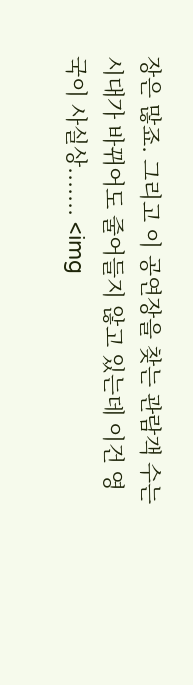장은 많죠. 그리고 이 공연장을 찾는 관람객 수는 시대가 바뀌어도 줄어들지 않고 있는데 이건 영국이 사실상....... <img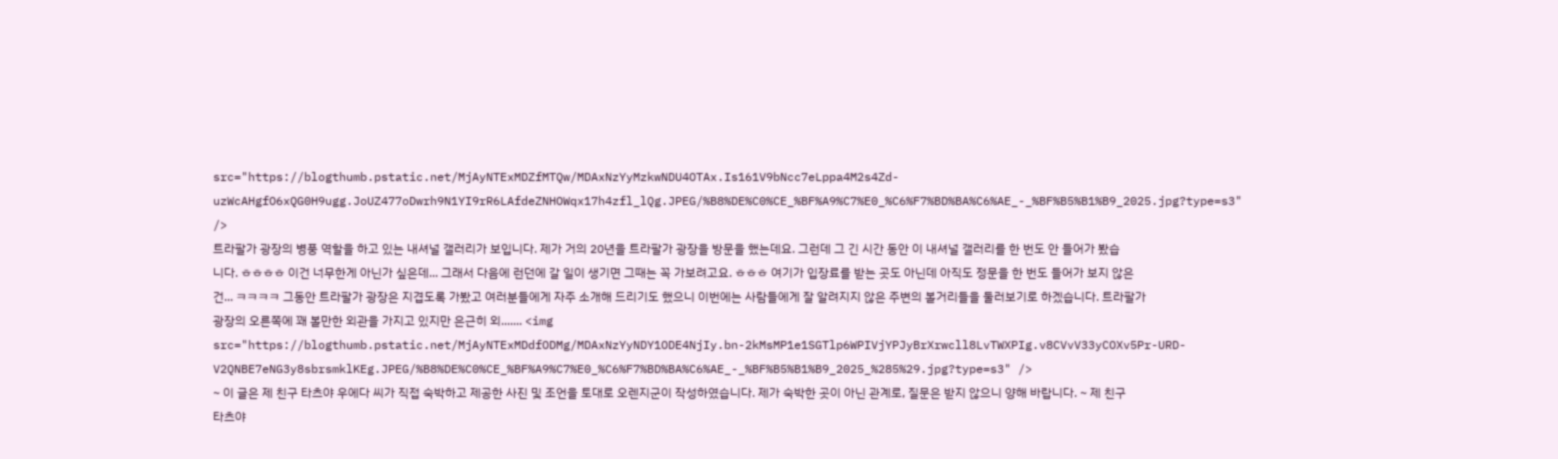src="https://blogthumb.pstatic.net/MjAyNTExMDZfMTQw/MDAxNzYyMzkwNDU4OTAx.Is161V9bNcc7eLppa4M2s4Zd-uzWcAHgfO6xQG0H9ugg.JoUZ477oDwrh9N1YI9rR6LAfdeZNHOWqx17h4zfl_lQg.JPEG/%B8%DE%C0%CE_%BF%A9%C7%E0_%C6%F7%BD%BA%C6%AE_-_%BF%B5%B1%B9_2025.jpg?type=s3" />
트라팔가 광장의 병풍 역할을 하고 있는 내셔널 갤러리가 보입니다. 제가 거의 20년을 트라팔가 광장을 방문을 했는데요. 그런데 그 긴 시간 동안 이 내셔널 갤러리를 한 번도 안 들어가 봤습니다. ㅎㅎㅎㅎ 이건 너무한게 아닌가 싶은데... 그래서 다음에 런던에 갈 일이 생기면 그때는 꼭 가보려고요. ㅎㅎㅎ 여기가 입장료를 받는 곳도 아닌데 아직도 정문을 한 번도 들어가 보지 않은 건... ㅋㅋㅋㅋ 그동안 트라팔가 광장은 지겹도록 가봤고 여러분들에게 자주 소개해 드리기도 했으니 이번에는 사람들에게 잘 알려지지 않은 주변의 볼거리들을 둘러보기로 하겠습니다. 트라팔가 광장의 오른쪽에 꽤 볼만한 외관을 가지고 있지만 은근히 외....... <img src="https://blogthumb.pstatic.net/MjAyNTExMDdfODMg/MDAxNzYyNDY1ODE4NjIy.bn-2kMsMP1e1SGTlp6WPIVjYPJyBrXrwcll8LvTWXPIg.v8CVvV33yCOXv5Pr-URD-V2QNBE7eNG3y8sbrsmklKEg.JPEG/%B8%DE%C0%CE_%BF%A9%C7%E0_%C6%F7%BD%BA%C6%AE_-_%BF%B5%B1%B9_2025_%285%29.jpg?type=s3" />
~ 이 글은 제 친구 타츠야 우에다 씨가 직접 숙박하고 제공한 사진 및 조언을 토대로 오렌지군이 작성하였습니다. 제가 숙박한 곳이 아닌 관계로, 질문은 받지 않으니 양해 바랍니다. ~ 제 친구 타츠야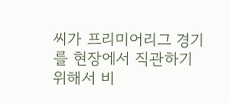씨가 프리미어리그 경기를 현장에서 직관하기 위해서 비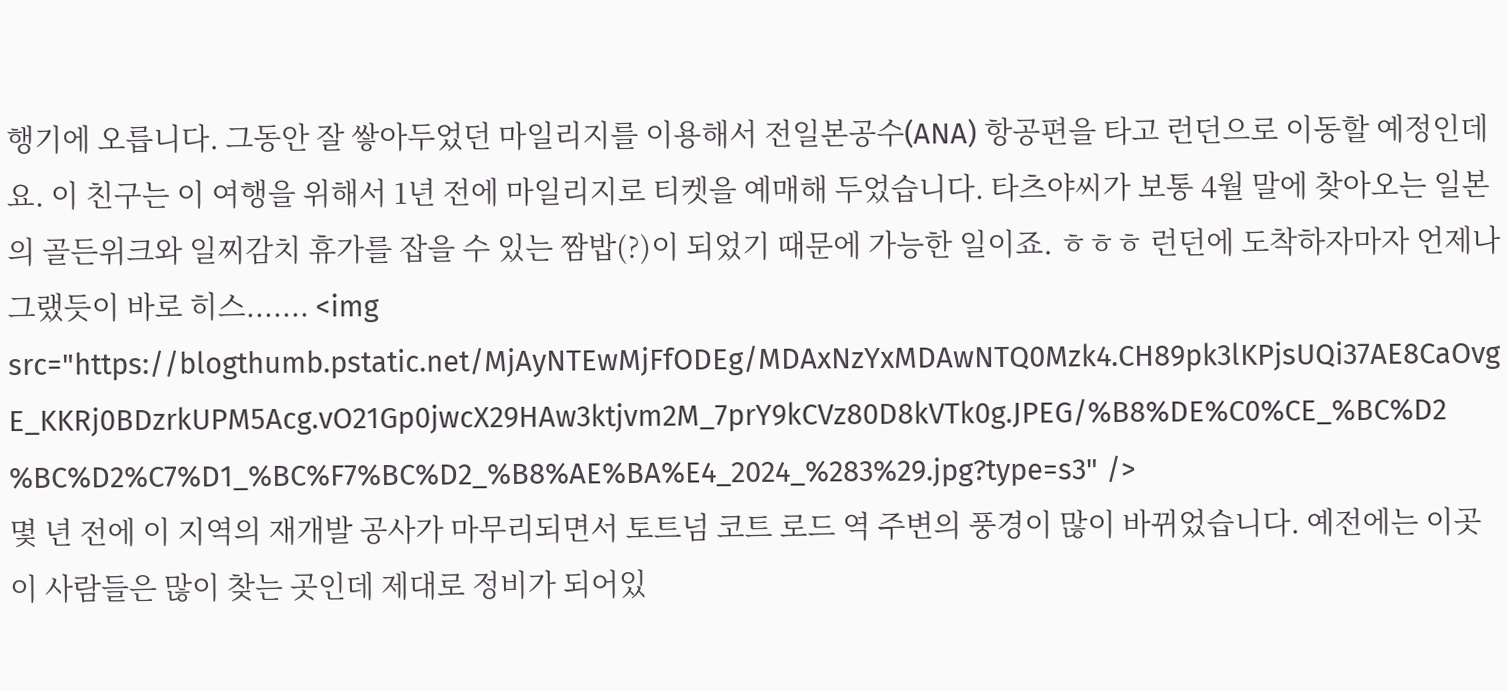행기에 오릅니다. 그동안 잘 쌓아두었던 마일리지를 이용해서 전일본공수(ANA) 항공편을 타고 런던으로 이동할 예정인데요. 이 친구는 이 여행을 위해서 1년 전에 마일리지로 티켓을 예매해 두었습니다. 타츠야씨가 보통 4월 말에 찾아오는 일본의 골든위크와 일찌감치 휴가를 잡을 수 있는 짬밥(?)이 되었기 때문에 가능한 일이죠. ㅎㅎㅎ 런던에 도착하자마자 언제나 그랬듯이 바로 히스....... <img src="https://blogthumb.pstatic.net/MjAyNTEwMjFfODEg/MDAxNzYxMDAwNTQ0Mzk4.CH89pk3lKPjsUQi37AE8CaOvgE_KKRj0BDzrkUPM5Acg.vO21Gp0jwcX29HAw3ktjvm2M_7prY9kCVz80D8kVTk0g.JPEG/%B8%DE%C0%CE_%BC%D2%BC%D2%C7%D1_%BC%F7%BC%D2_%B8%AE%BA%E4_2024_%283%29.jpg?type=s3" />
몇 년 전에 이 지역의 재개발 공사가 마무리되면서 토트넘 코트 로드 역 주변의 풍경이 많이 바뀌었습니다. 예전에는 이곳이 사람들은 많이 찾는 곳인데 제대로 정비가 되어있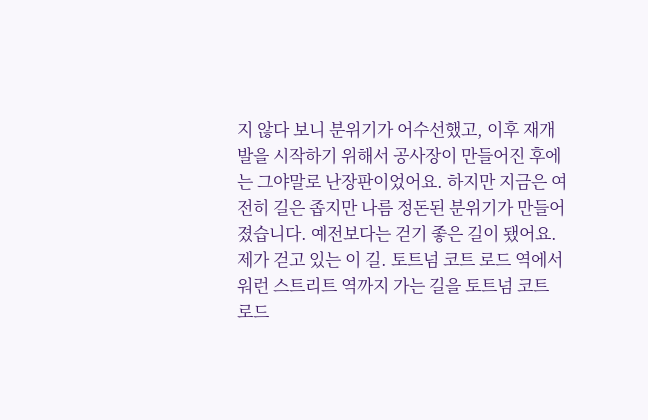지 않다 보니 분위기가 어수선했고, 이후 재개발을 시작하기 위해서 공사장이 만들어진 후에는 그야말로 난장판이었어요. 하지만 지금은 여전히 길은 좁지만 나름 정돈된 분위기가 만들어졌습니다. 예전보다는 걷기 좋은 길이 됐어요. 제가 걷고 있는 이 길. 토트넘 코트 로드 역에서 워런 스트리트 역까지 가는 길을 토트넘 코트 로드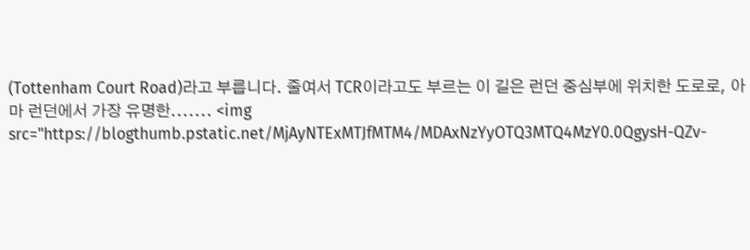(Tottenham Court Road)라고 부릅니다. 줄여서 TCR이라고도 부르는 이 길은 런던 중심부에 위치한 도로로, 아마 런던에서 가장 유명한....... <img src="https://blogthumb.pstatic.net/MjAyNTExMTJfMTM4/MDAxNzYyOTQ3MTQ4MzY0.0QgysH-QZv-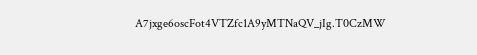A7jxge6oscFot4VTZfc1A9yMTNaQV_jIg.T0CzMW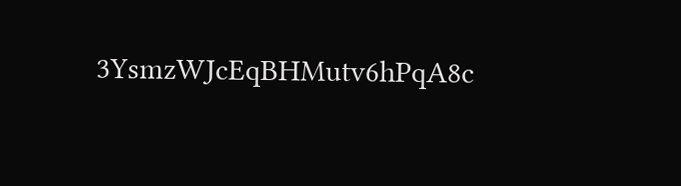3YsmzWJcEqBHMutv6hPqA8c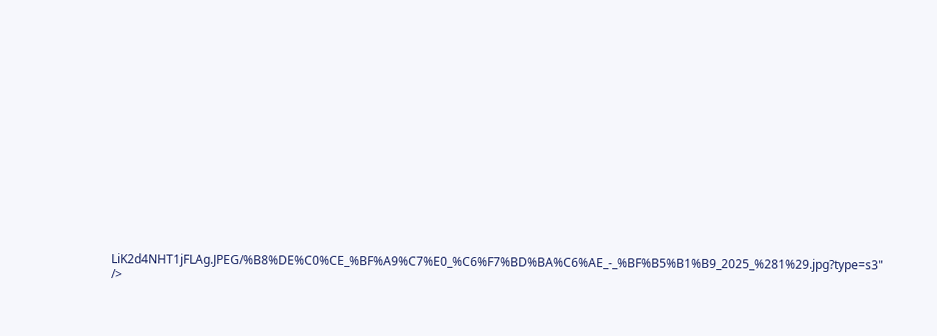LiK2d4NHT1jFLAg.JPEG/%B8%DE%C0%CE_%BF%A9%C7%E0_%C6%F7%BD%BA%C6%AE_-_%BF%B5%B1%B9_2025_%281%29.jpg?type=s3" />